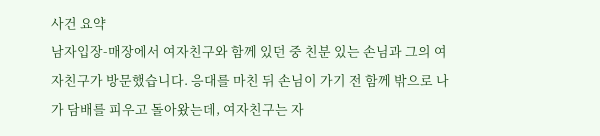사건 요약
남자입장-매장에서 여자친구와 함께 있던 중 친분 있는 손님과 그의 여자친구가 방문했습니다. 응대를 마친 뒤 손님이 가기 전 함께 밖으로 나가 담배를 피우고 돌아왔는데, 여자친구는 자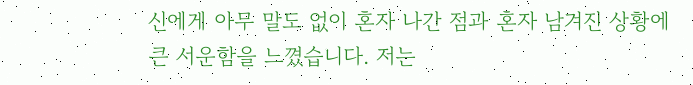신에게 아무 말도 없이 혼자 나간 점과 혼자 남겨진 상황에 큰 서운함을 느꼈습니다. 저는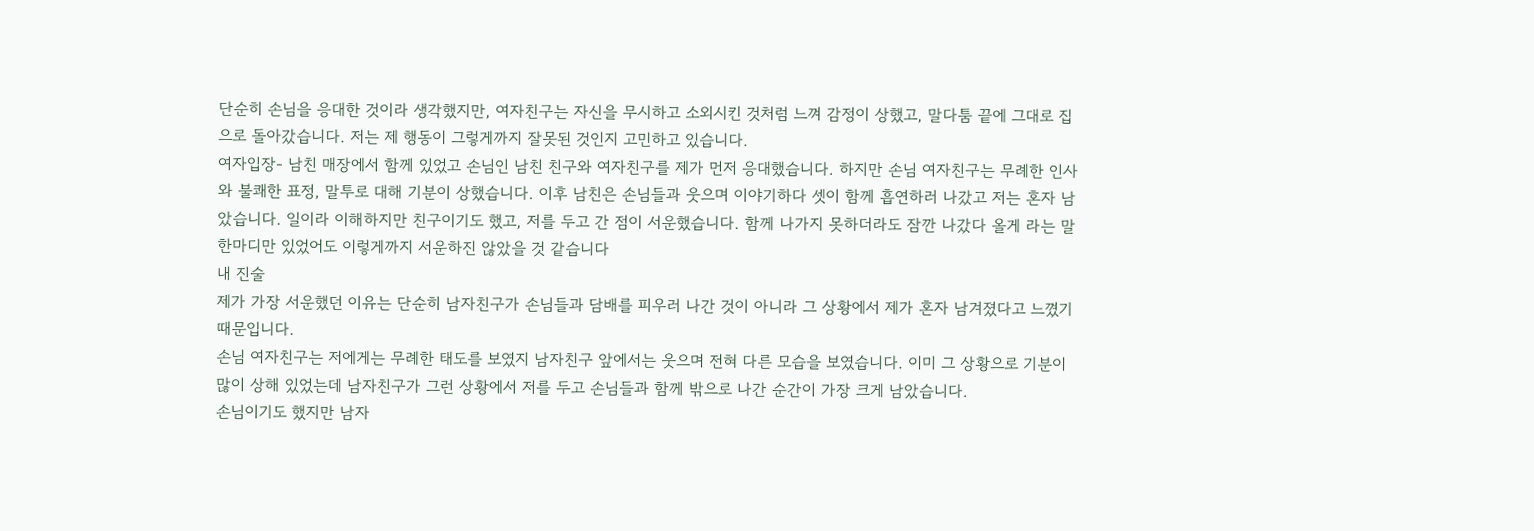단순히 손님을 응대한 것이라 생각했지만, 여자친구는 자신을 무시하고 소외시킨 것처럼 느껴 감정이 상했고, 말다툼 끝에 그대로 집으로 돌아갔습니다. 저는 제 행동이 그렇게까지 잘못된 것인지 고민하고 있습니다.
여자입장- 남친 매장에서 함께 있었고 손님인 남친 친구와 여자친구를 제가 먼저 응대했습니다. 하지만 손님 여자친구는 무례한 인사와 불쾌한 표정, 말투로 대해 기분이 상했습니다. 이후 남친은 손님들과 웃으며 이야기하다 셋이 함께 흡연하러 나갔고 저는 혼자 남았습니다. 일이라 이해하지만 친구이기도 했고, 저를 두고 간 점이 서운했습니다. 함께 나가지 못하더라도 잠깐 나갔다 올게 라는 말 한마디만 있었어도 이렇게까지 서운하진 않았을 것 같습니다
내 진술
제가 가장 서운했던 이유는 단순히 남자친구가 손님들과 담배를 피우러 나간 것이 아니라 그 상황에서 제가 혼자 남겨졌다고 느꼈기 때문입니다.
손님 여자친구는 저에게는 무례한 태도를 보였지 남자친구 앞에서는 웃으며 전혀 다른 모습을 보였습니다. 이미 그 상황으로 기분이 많이 상해 있었는데 남자친구가 그런 상황에서 저를 두고 손님들과 함께 밖으로 나간 순간이 가장 크게 남았습니다.
손님이기도 했지만 남자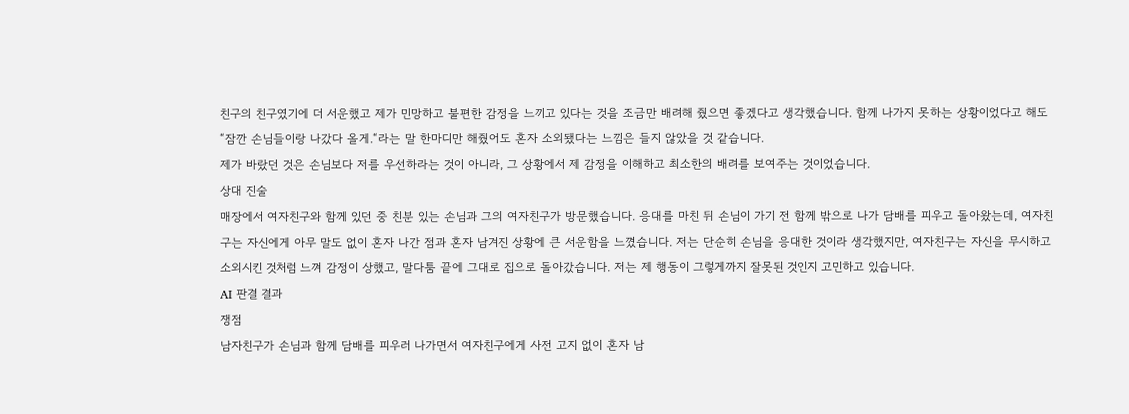친구의 친구였기에 더 서운했고 제가 민망하고 불편한 감정을 느끼고 있다는 것을 조금만 배려해 줬으면 좋겠다고 생각했습니다. 함께 나가지 못하는 상황이었다고 해도 “잠깐 손님들이랑 나갔다 올게.“라는 말 한마디만 해줬어도 혼자 소외됐다는 느낌은 들지 않았을 것 같습니다.
제가 바랐던 것은 손님보다 저를 우선하라는 것이 아니라, 그 상황에서 제 감정을 이해하고 최소한의 배려를 보여주는 것이었습니다.
상대 진술
매장에서 여자친구와 함께 있던 중 친분 있는 손님과 그의 여자친구가 방문했습니다. 응대를 마친 뒤 손님이 가기 전 함께 밖으로 나가 담배를 피우고 돌아왔는데, 여자친구는 자신에게 아무 말도 없이 혼자 나간 점과 혼자 남겨진 상황에 큰 서운함을 느꼈습니다. 저는 단순히 손님을 응대한 것이라 생각했지만, 여자친구는 자신을 무시하고 소외시킨 것처럼 느껴 감정이 상했고, 말다툼 끝에 그대로 집으로 돌아갔습니다. 저는 제 행동이 그렇게까지 잘못된 것인지 고민하고 있습니다.
AI 판결 결과
쟁점
남자친구가 손님과 함께 담배를 피우러 나가면서 여자친구에게 사전 고지 없이 혼자 남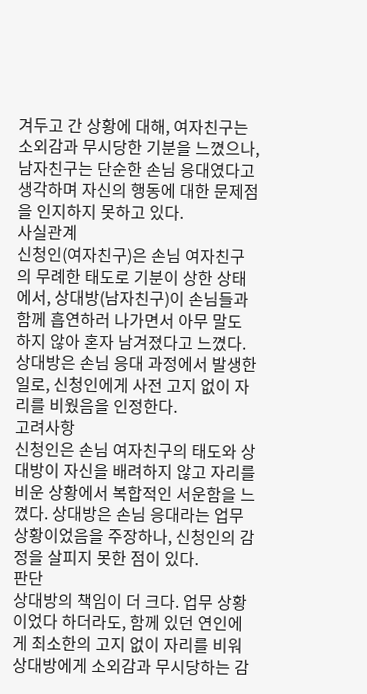겨두고 간 상황에 대해, 여자친구는 소외감과 무시당한 기분을 느꼈으나, 남자친구는 단순한 손님 응대였다고 생각하며 자신의 행동에 대한 문제점을 인지하지 못하고 있다.
사실관계
신청인(여자친구)은 손님 여자친구의 무례한 태도로 기분이 상한 상태에서, 상대방(남자친구)이 손님들과 함께 흡연하러 나가면서 아무 말도 하지 않아 혼자 남겨졌다고 느꼈다. 상대방은 손님 응대 과정에서 발생한 일로, 신청인에게 사전 고지 없이 자리를 비웠음을 인정한다.
고려사항
신청인은 손님 여자친구의 태도와 상대방이 자신을 배려하지 않고 자리를 비운 상황에서 복합적인 서운함을 느꼈다. 상대방은 손님 응대라는 업무 상황이었음을 주장하나, 신청인의 감정을 살피지 못한 점이 있다.
판단
상대방의 책임이 더 크다. 업무 상황이었다 하더라도, 함께 있던 연인에게 최소한의 고지 없이 자리를 비워 상대방에게 소외감과 무시당하는 감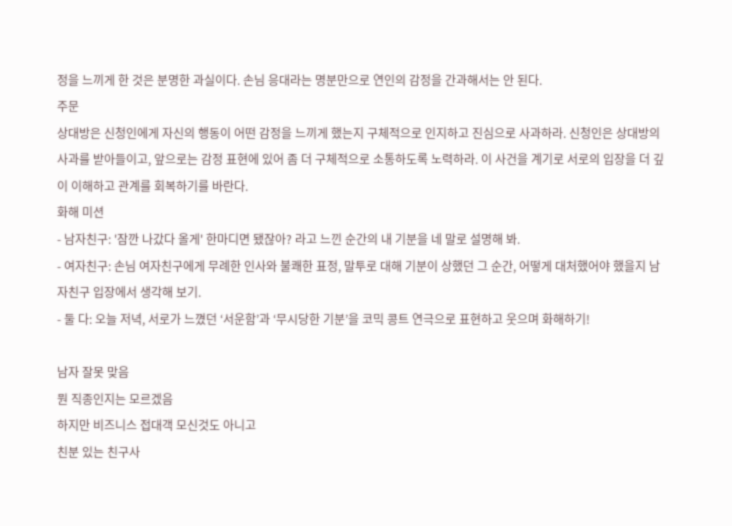정을 느끼게 한 것은 분명한 과실이다. 손님 응대라는 명분만으로 연인의 감정을 간과해서는 안 된다.
주문
상대방은 신청인에게 자신의 행동이 어떤 감정을 느끼게 했는지 구체적으로 인지하고 진심으로 사과하라. 신청인은 상대방의 사과를 받아들이고, 앞으로는 감정 표현에 있어 좀 더 구체적으로 소통하도록 노력하라. 이 사건을 계기로 서로의 입장을 더 깊이 이해하고 관계를 회복하기를 바란다.
화해 미션
- 남자친구: '잠깐 나갔다 올게' 한마디면 됐잖아? 라고 느낀 순간의 내 기분을 네 말로 설명해 봐.
- 여자친구: 손님 여자친구에게 무례한 인사와 불쾌한 표정, 말투로 대해 기분이 상했던 그 순간, 어떻게 대처했어야 했을지 남자친구 입장에서 생각해 보기.
- 둘 다: 오늘 저녁, 서로가 느꼈던 ‘서운함’과 ‘무시당한 기분’을 코믹 콩트 연극으로 표현하고 웃으며 화해하기!

남자 잘못 맞음
뭔 직종인지는 모르겠음
하지만 비즈니스 접대객 모신것도 아니고
친분 있는 친구사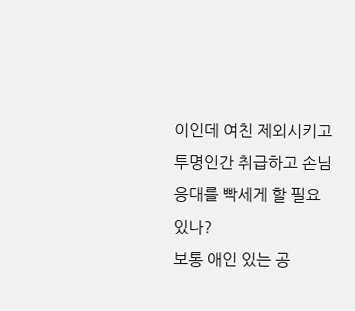이인데 여친 제외시키고 투명인간 취급하고 손님 응대를 빡세게 할 필요 있나?
보통 애인 있는 공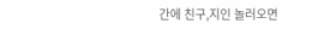간에 친구,지인 놀러오면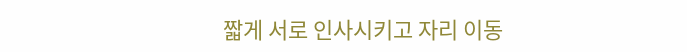짧게 서로 인사시키고 자리 이동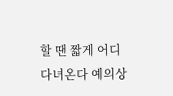할 땐 짧게 어디 다녀온다 예의상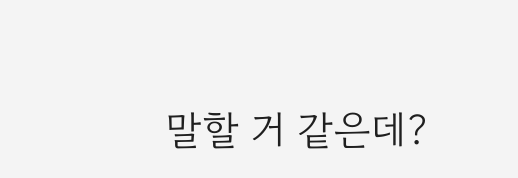말할 거 같은데?